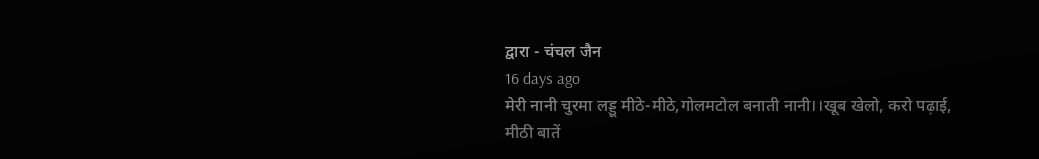द्वारा - चंचल जैन
16 days ago
मेरी नानी चुरमा लड्डू मीठे-मीठे,गोलमटोल बनाती नानी।।खूब खेलो, करो पढ़ाई, मीठी बातें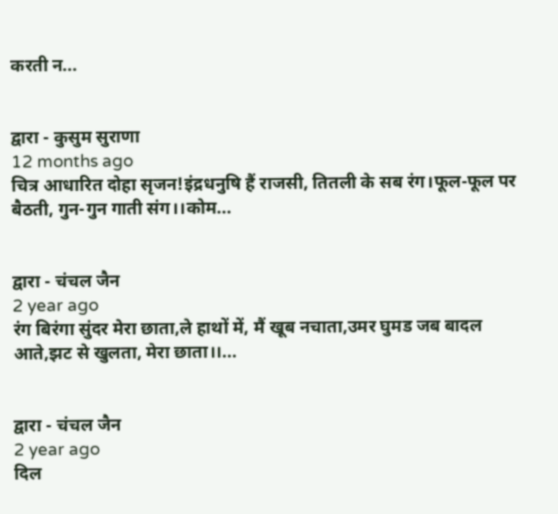करती न...


द्वारा - कुसुम सुराणा
12 months ago
चित्र आधारित दोहा सृजन!इंद्रधनुषि हैं राजसी, तितली के सब रंग।फूल-फूल पर बैठती, गुन-गुन गाती संग।।कोम...


द्वारा - चंचल जैन
2 year ago
रंग बिरंगा सुंदर मेरा छाता,ले हाथों में, मैं खूब नचाता,उमर घुमड जब बादल आते,झट से खुलता, मेरा छाता।।...


द्वारा - चंचल जैन
2 year ago
दिल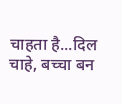चाहता है...दिल चाहे, बच्चा बन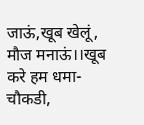जाऊं,खूब खेलूं, मौज मनाऊं।।खूब करे हम धमा-चौकडी,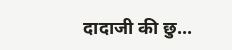दादाजी की छु...